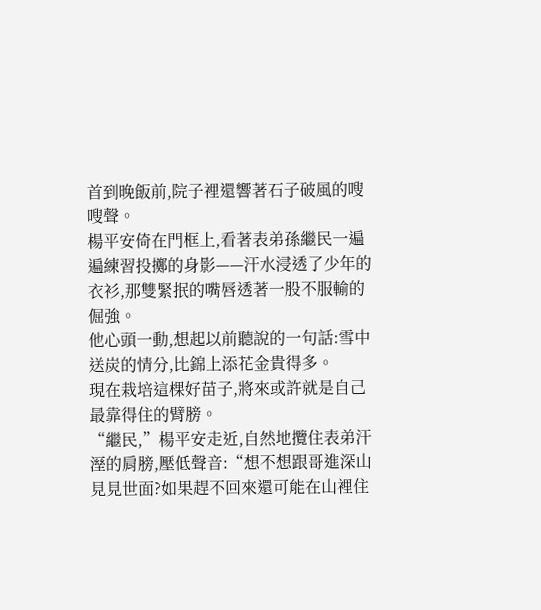首到晚飯前,院子裡還響著石子破風的嗖嗖聲。
楊平安倚在門框上,看著表弟孫繼民一遍遍練習投擲的身影——汗水浸透了少年的衣衫,那雙緊抿的嘴唇透著一股不服輸的倔強。
他心頭一動,想起以前聽說的一句話:雪中送炭的情分,比錦上添花金貴得多。
現在栽培這棵好苗子,將來或許就是自己最靠得住的臂膀。
“繼民,”楊平安走近,自然地攬住表弟汗溼的肩膀,壓低聲音:“想不想跟哥進深山見見世面?如果趕不回來還可能在山裡住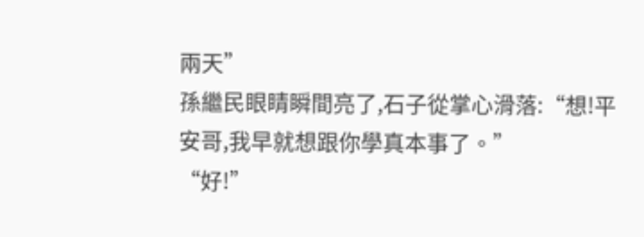兩天”
孫繼民眼睛瞬間亮了,石子從掌心滑落:“想!平安哥,我早就想跟你學真本事了。”
“好!”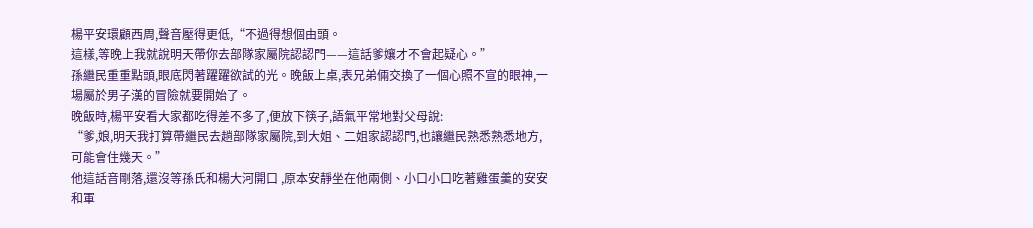楊平安環顧西周,聲音壓得更低,“不過得想個由頭。
這樣,等晚上我就說明天帶你去部隊家屬院認認門——這話爹孃才不會起疑心。”
孫繼民重重點頭,眼底閃著躍躍欲試的光。晚飯上桌,表兄弟倆交換了一個心照不宣的眼神,一場屬於男子漢的冒險就要開始了。
晚飯時,楊平安看大家都吃得差不多了,便放下筷子,語氣平常地對父母說:
“爹,娘,明天我打算帶繼民去趟部隊家屬院,到大姐、二姐家認認門,也讓繼民熟悉熟悉地方,可能會住幾天。”
他這話音剛落,還沒等孫氏和楊大河開口 ,原本安靜坐在他兩側、小口小口吃著雞蛋羹的安安和軍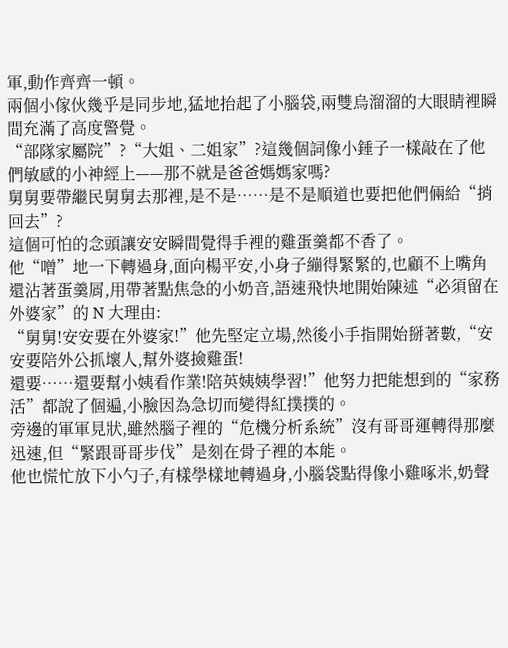軍,動作齊齊一頓。
兩個小傢伙幾乎是同步地,猛地抬起了小腦袋,兩雙烏溜溜的大眼睛裡瞬間充滿了高度警覺。
“部隊家屬院”?“大姐、二姐家”?這幾個詞像小錘子一樣敲在了他們敏感的小神經上——那不就是爸爸媽媽家嗎?
舅舅要帶繼民舅舅去那裡,是不是……是不是順道也要把他們倆給“捎回去”?
這個可怕的念頭讓安安瞬間覺得手裡的雞蛋羹都不香了。
他“噌”地一下轉過身,面向楊平安,小身子繃得緊緊的,也顧不上嘴角還沾著蛋羹屑,用帶著點焦急的小奶音,語速飛快地開始陳述“必須留在外婆家”的 N 大理由:
“舅舅!安安要在外婆家!”他先堅定立場,然後小手指開始掰著數,“安安要陪外公抓壞人,幫外婆撿雞蛋!
還要……還要幫小姨看作業!陪英姨姨學習!”他努力把能想到的“家務活”都說了個遍,小臉因為急切而變得紅撲撲的。
旁邊的軍軍見狀,雖然腦子裡的“危機分析系統”沒有哥哥運轉得那麼迅速,但“緊跟哥哥步伐”是刻在骨子裡的本能。
他也慌忙放下小勺子,有樣學樣地轉過身,小腦袋點得像小雞啄米,奶聲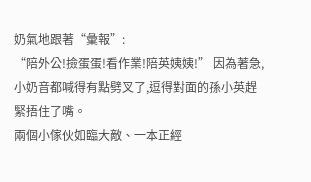奶氣地跟著“彙報”:
“陪外公!撿蛋蛋!看作業!陪英姨姨!” 因為著急,小奶音都喊得有點劈叉了,逗得對面的孫小英趕緊捂住了嘴。
兩個小傢伙如臨大敵、一本正經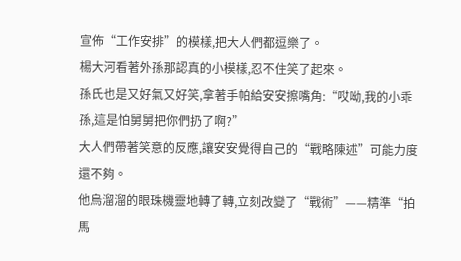宣佈“工作安排”的模樣,把大人們都逗樂了。
楊大河看著外孫那認真的小模樣,忍不住笑了起來。
孫氏也是又好氣又好笑,拿著手帕給安安擦嘴角:“哎呦,我的小乖孫,這是怕舅舅把你們扔了啊?”
大人們帶著笑意的反應,讓安安覺得自己的“戰略陳述”可能力度還不夠。
他烏溜溜的眼珠機靈地轉了轉,立刻改變了“戰術”——精準“拍馬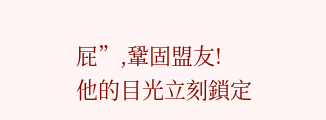屁”,鞏固盟友!
他的目光立刻鎖定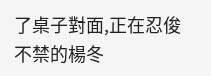了桌子對面,正在忍俊不禁的楊冬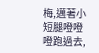梅,邁著小短腿噔噔噔跑過去,